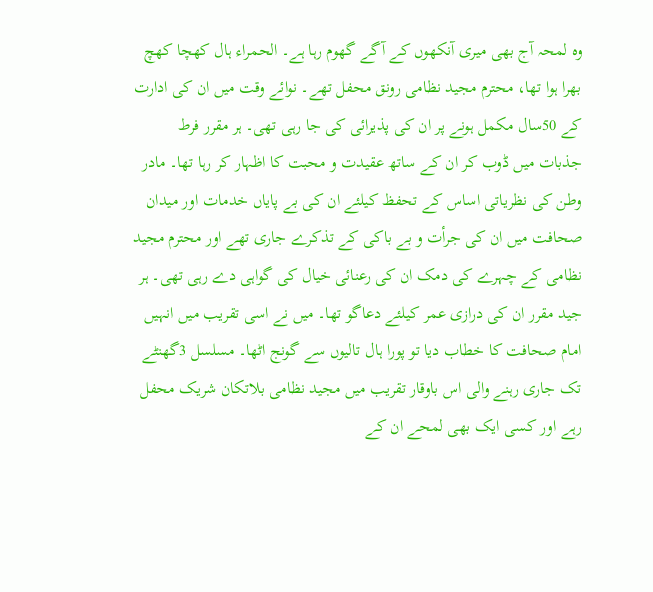وہ لمحہ آج بھی میری آنکھوں کے آگے گھوم رہا ہے۔ الحمراء ہال کھچا کھچ بھرا ہوا تھا، محترم مجید نظامی رونق محفل تھے۔ نوائے وقت میں ان کی ادارت کے 50سال مکمل ہونے پر ان کی پذیرائی کی جا رہی تھی۔ ہر مقرر فرط جذبات میں ڈوب کر ان کے ساتھ عقیدت و محبت کا اظہار کر رہا تھا۔ مادر وطن کی نظریاتی اساس کے تحفظ کیلئے ان کی بے پایاں خدمات اور میدان صحافت میں ان کی جرأت و بے باکی کے تذکرے جاری تھے اور محترم مجید نظامی کے چہرے کی دمک ان کی رعنائی خیال کی گواہی دے رہی تھی۔ ہر جید مقرر ان کی درازی عمر کیلئے دعاگو تھا۔ میں نے اسی تقریب میں انہیں امام صحافت کا خطاب دیا تو پورا ہال تالیوں سے گونج اٹھا۔ مسلسل 3گھنٹے تک جاری رہنے والی اس باوقار تقریب میں مجید نظامی بلاتکان شریک محفل رہے اور کسی ایک بھی لمحے ان کے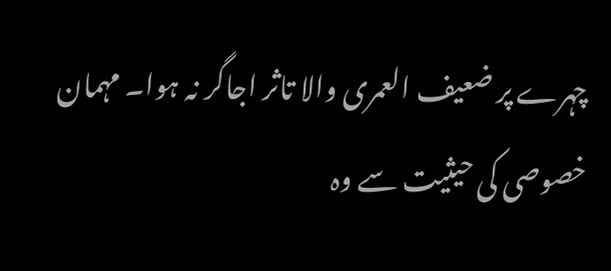چہرے پر ضعیف العمری والا تاثر اجاگر نہ ہوا۔ مہمان خصوصی کی حیثیت سے وہ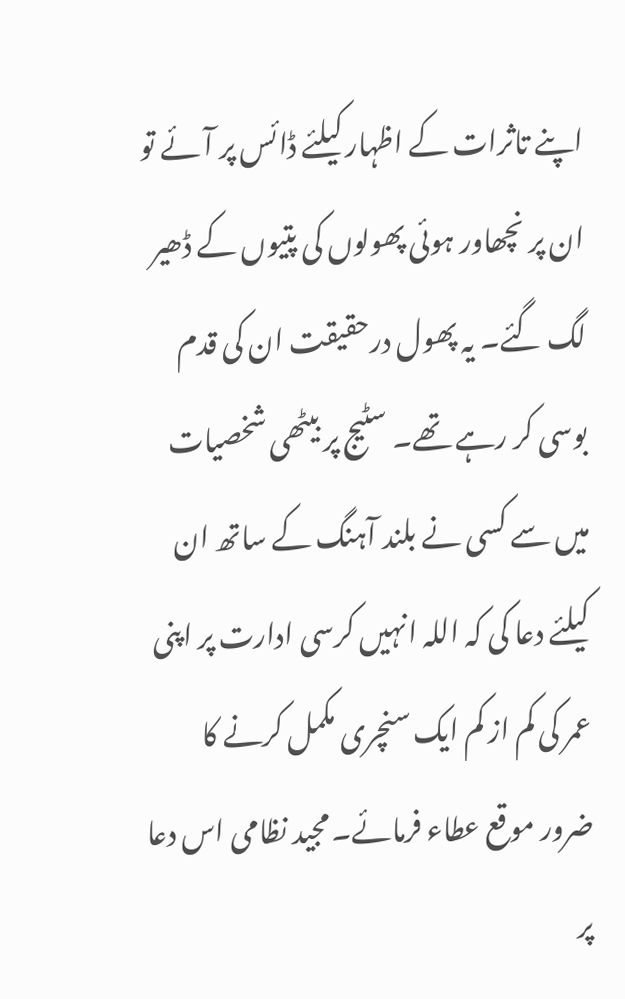اپنے تاثرات کے اظہار کیلئے ڈائس پر آئے تو ان پر نچھاور ہوئی پھولوں کی پتیوں کے ڈھیر لگ گئے۔ یہ پھول درحقیقت ان کی قدم بوسی کر رہے تھے۔ سٹیج پر بیٹھی شخصیات میں سے کسی نے بلند آہنگ کے ساتھ ان کیلئے دعا کی کہ اللہ انہیں کرسی ادارت پر اپنی عمر کی کم از کم ایک سنچری مکمل کرنے کا ضرور موقع عطاء فرمائے۔ مجید نظامی اس دعا پر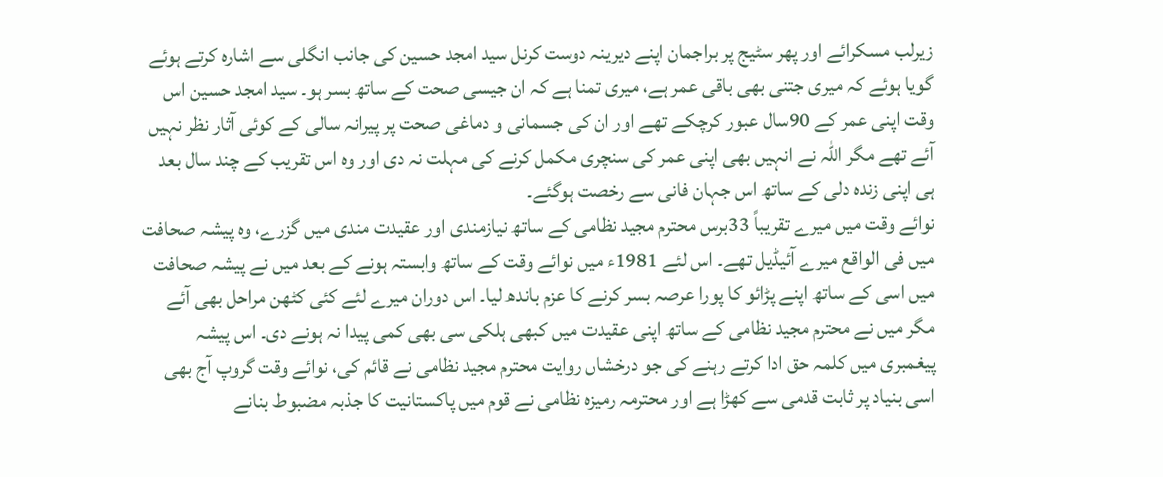زیرلب مسکرائے اور پھر سٹیج پر براجمان اپنے دیرینہ دوست کرنل سید امجد حسین کی جانب انگلی سے اشارہ کرتے ہوئے گویا ہوئے کہ میری جتنی بھی باقی عمر ہے، میری تمنا ہے کہ ان جیسی صحت کے ساتھ بسر ہو۔ سید امجد حسین اس وقت اپنی عمر کے 90سال عبور کرچکے تھے اور ان کی جسمانی و دماغی صحت پر پیرانہ سالی کے کوئی آثار نظر نہیں آئے تھے مگر اللہ نے انہیں بھی اپنی عمر کی سنچری مکمل کرنے کی مہلت نہ دی اور وہ اس تقریب کے چند سال بعد ہی اپنی زندہ دلی کے ساتھ اس جہان فانی سے رخصت ہوگئے۔
نوائے وقت میں میرے تقریباً 33برس محترم مجید نظامی کے ساتھ نیازمندی اور عقیدت مندی میں گزرے، وہ پیشہ صحافت میں فی الواقع میرے آئیڈیل تھے۔ اس لئے 1981ء میں نوائے وقت کے ساتھ وابستہ ہونے کے بعد میں نے پیشہ صحافت میں اسی کے ساتھ اپنے پڑائو کا پورا عرصہ بسر کرنے کا عزم باندھ لیا۔ اس دوران میرے لئے کئی کٹھن مراحل بھی آئے مگر میں نے محترم مجید نظامی کے ساتھ اپنی عقیدت میں کبھی ہلکی سی بھی کمی پیدا نہ ہونے دی۔ اس پیشہ پیغمبری میں کلمہ حق ادا کرتے رہنے کی جو درخشاں روایت محترم مجید نظامی نے قائم کی، نوائے وقت گروپ آج بھی اسی بنیاد پر ثابت قدمی سے کھڑا ہے اور محترمہ رمیزہ نظامی نے قوم میں پاکستانیت کا جذبہ مضبوط بنانے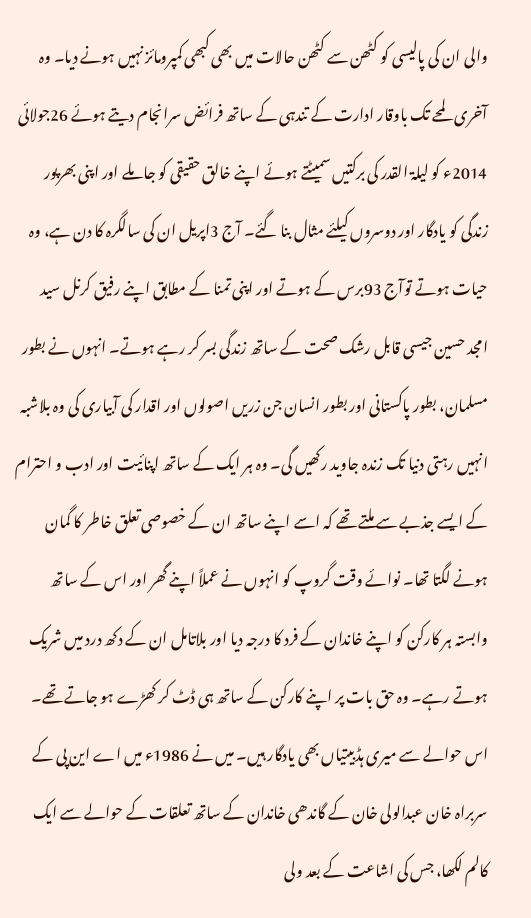والی ان کی پالیسی کو کٹھن سے کٹھن حالات میں بھی کبھی کمپرومائز نہیں ہونے دیا۔ وہ آخری لمحے تک باوقار ادارت کے تندہی کے ساتھ فرائض سرانجام دیتے ہوئے 26جولائی 2014ء کو لیلۃ القدر کی برکتیں سمیٹتے ہوئے اپنے خالق حقیقی کو جا ملے اور اپنی بھرپور زندگی کو یادگار اور دوسروں کیلئے مثال بنا گئے۔ آج 3اپریل ان کی سالگرہ کا دن ہے، وہ حیات ہوتے توآج 93برس کے ہوتے اور اپنی تمنا کے مطابق اپنے رفیق کرنل سید امجد حسین جیسی قابل رشک صحت کے ساتھ زندگی بسر کر رہے ہوتے۔ انہوں نے بطور مسلمان، بطور پاکستانی اور بطور انسان جن زریں اصولوں اور اقدار کی آبیاری کی وہ بلاشبہ انہیں رہتی دنیا تک زندہ جاوید رکھیں گی۔ وہ ہر ایک کے ساتھ اپنائیت اور ادب و احترام کے ایسے جذبے سے ملتے تھے کہ اسے اپنے ساتھ ان کے خصوصی تعلق خاطر کا گمان ہونے لگتا تھا۔ نوائے وقت گروپ کو انہوں نے عملاً اپنے گھر اور اس کے ساتھ وابستہ ہر کارکن کو اپنے خاندان کے فرد کا درجہ دیا اور بلاتامل ان کے دکھ درد میں شریک ہوتے رہے۔ وہ حق بات پر اپنے کارکن کے ساتھ ہی ڈٹ کر کھڑے ہو جاتے تھے۔ اس حوالے سے میری ہڈبیتیاں بھی یادگار ہیں۔ میں نے 1986ء میں اے این پی کے سربراہ خان عبدالولی خان کے گاندھی خاندان کے ساتھ تعلقات کے حوالے سے ایک کالم لکھا، جس کی اشاعت کے بعد ولی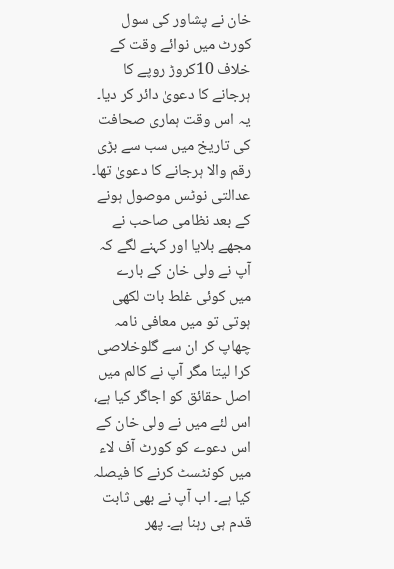خان نے پشاور کی سول کورٹ میں نوائے وقت کے خلاف 10کروڑ روپے کا ہرجانے کا دعویٰ دائر کر دیا۔ یہ اس وقت ہماری صحافت کی تاریخ میں سب سے بڑی رقم والا ہرجانے کا دعویٰ تھا۔ عدالتی نوٹس موصول ہونے کے بعد نظامی صاحب نے مجھے بلایا اور کہنے لگے کہ آپ نے ولی خان کے بارے میں کوئی غلط بات لکھی ہوتی تو میں معافی نامہ چھاپ کر ان سے گلوخلاصی کرا لیتا مگر آپ نے کالم میں اصل حقائق کو اجاگر کیا ہے، اس لئے میں نے ولی خان کے اس دعوے کو کورٹ آف لاء میں کونٹسٹ کرنے کا فیصلہ کیا ہے۔ اب آپ نے بھی ثابت قدم ہی رہنا ہے۔ پھر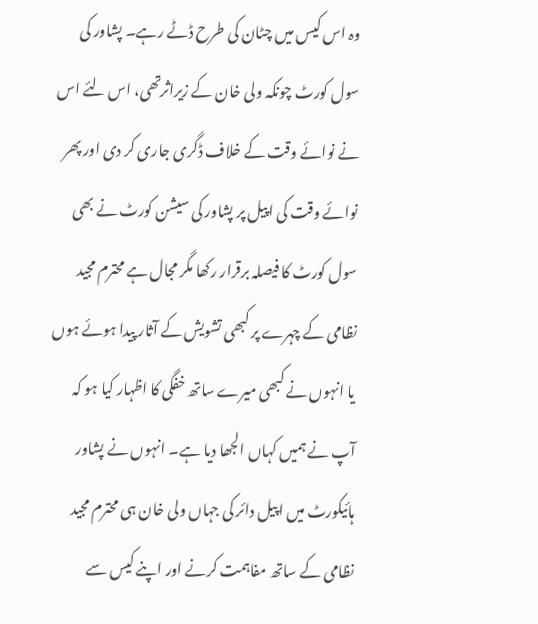وہ اس کیس میں چٹان کی طرح ڈٹے رہے۔ پشاور کی سول کورٹ چونکہ ولی خان کے زیراثرتھی، اس لئے اس نے نوائے وقت کے خلاف ڈگری جاری کر دی اور پھر نوائے وقت کی اپیل پر پشاور کی سیشن کورٹ نے بھی سول کورٹ کا فیصلہ برقرار رکھا مگر مجال ہے محترم مجید نظامی کے چہرے پر کبھی تشویش کے آثار پیدا ہوئے ہوں یا انہوں نے کبھی میرے ساتھ خفگی کا اظہار کیا ہو کہ آپ نے ہمیں کہاں الجھا دیا ہے۔ انہوں نے پشاور ہائیکورٹ میں اپیل دائر کی جہاں ولی خان ہی محترم مجید نظامی کے ساتھ مفاہمت کرنے اور اپنے کیس سے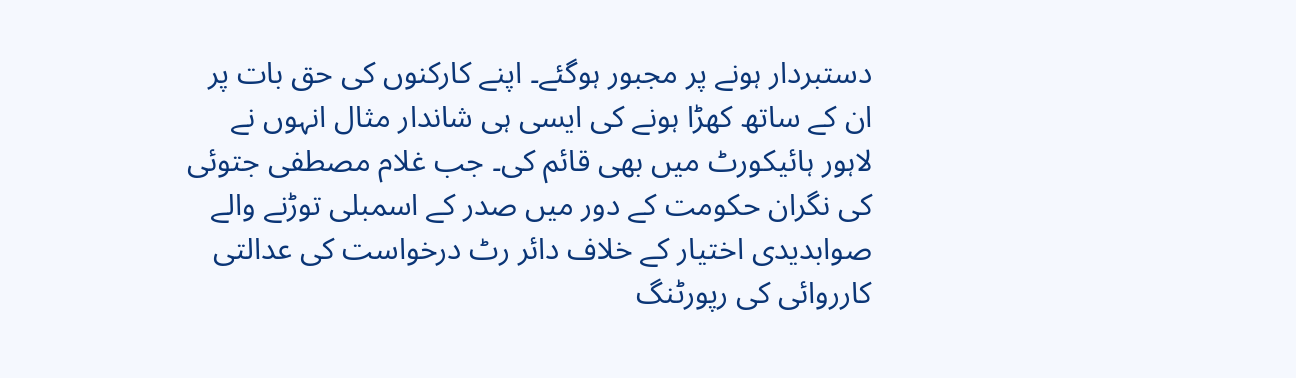دستبردار ہونے پر مجبور ہوگئے۔ اپنے کارکنوں کی حق بات پر ان کے ساتھ کھڑا ہونے کی ایسی ہی شاندار مثال انہوں نے لاہور ہائیکورٹ میں بھی قائم کی۔ جب غلام مصطفی جتوئی کی نگران حکومت کے دور میں صدر کے اسمبلی توڑنے والے صوابدیدی اختیار کے خلاف دائر رٹ درخواست کی عدالتی کارروائی کی رپورٹنگ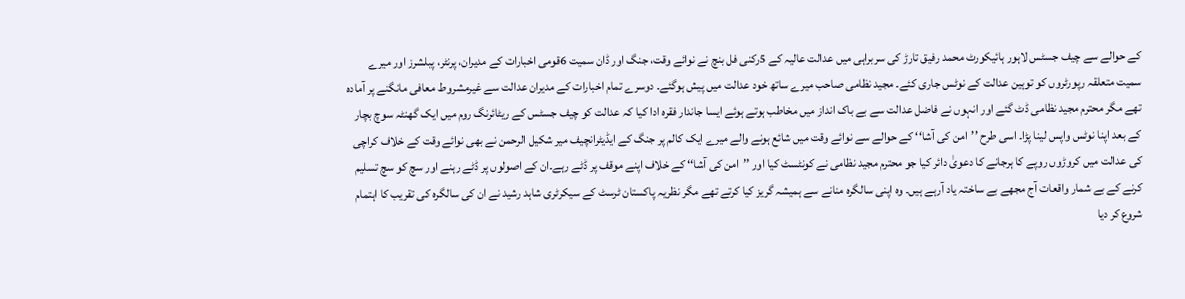کے حوالے سے چیف جسٹس لاہور ہائیکورٹ محمد رفیق تارڑ کی سربراہی میں عدالت عالیہ کے 5رکنی فل بنچ نے نوائے وقت، جنگ اور ڈان سمیت 6قومی اخبارات کے مدیران، پرنٹر، پبلشرز اور میرے سمیت متعلقہ رپورٹروں کو توہین عدالت کے نوٹس جاری کئے۔ مجید نظامی صاحب میرے ساتھ خود عدالت میں پیش ہوگئے۔ دوسرے تمام اخبارات کے مدیران عدالت سے غیرمشروط معافی مانگنے پر آمادہ تھے مگر محترم مجید نظامی ڈٹ گئے اور انہوں نے فاضل عدالت سے بے باک انداز میں مخاطب ہوتے ہوئے ایسا جاندار فقرہ ادا کیا کہ عدالت کو چیف جسٹس کے ریٹائرنگ روم میں ایک گھنٹہ سوچ بچار کے بعد اپنا نوٹس واپس لینا پڑا۔ اسی طرح ’’امن کی آشا‘‘ کے حوالے سے نوائے وقت میں شائع ہونے والے میرے ایک کالم پر جنگ کے ایڈیٹرانچیف میر شکیل الرحمن نے بھی نوائے وقت کے خلاف کراچی کی عدالت میں کروڑوں روپے کا ہرجانے کا دعویٰ دائر کیا جو محترم مجید نظامی نے کونٹسٹ کیا اور ’’امن کی آشا‘‘ کے خلاف اپنے موقف پر ڈٹے رہے۔ان کے اصولوں پر ڈٹے رہنے اور سچ کو سچ تسلیم کرنے کے بے شمار واقعات آج مجھے بے ساختہ یاد آرہے ہیں۔ وہ اپنی سالگرہ منانے سے ہمیشہ گریز کیا کرتے تھے مگر نظریہ پاکستان ٹرسٹ کے سیکرٹری شاہد رشید نے ان کی سالگرہ کی تقریب کا اہتمام شروع کر دیا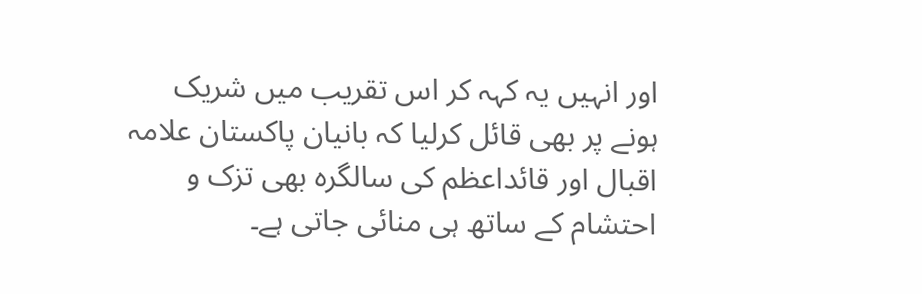اور انہیں یہ کہہ کر اس تقریب میں شریک ہونے پر بھی قائل کرلیا کہ بانیان پاکستان علامہ اقبال اور قائداعظم کی سالگرہ بھی تزک و احتشام کے ساتھ ہی منائی جاتی ہے۔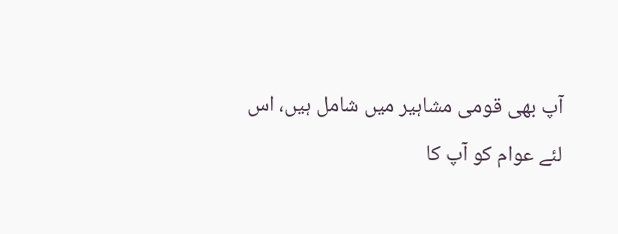آپ بھی قومی مشاہیر میں شامل ہیں، اس لئے عوام کو آپ کا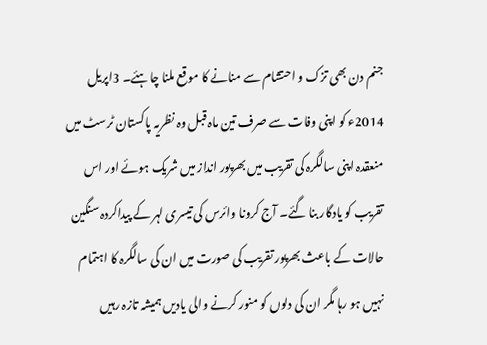جنم دن بھی تزک و احتشام سے منانے کا موقع ملنا چاہئے۔ 3اپریل 2014ء کو اپنی وفات سے صرف تین ماہ قبل وہ نظریہ پاکستان ٹرسٹ میں منعقدہ اپنی سالگرہ کی تقریب میں بھرپور انداز میں شریک ہوئے اور اس تقریب کو یادگار بنا گئے۔ آج کرونا وائرس کی تیسری لہر کے پیداکردہ سنگین حالات کے باعث بھرپور تقریب کی صورت میں ان کی سالگرہ کا اہتمام نہیں ہو رہا مگر ان کی دلوں کو منور کرنے والی یادیں ہمیشہ تازہ رہیں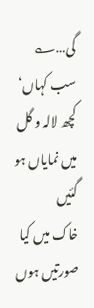گی…؎
سب کہاں‘ کچھ لالہ و گل میں نمایاں ہو گئیں
خاک میں کیا صورتیں ہوں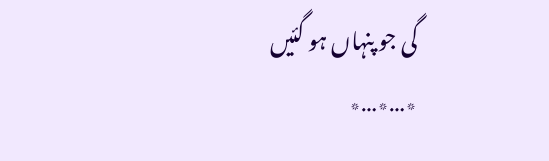گی جو پنہاں ہو گئیں
٭…٭…٭